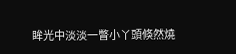眸光中淡淡一瞥小丫頭倏然燒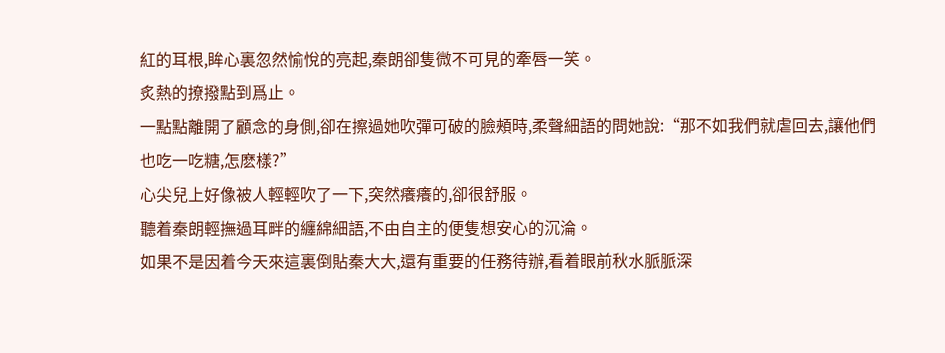紅的耳根,眸心裏忽然愉悅的亮起,秦朗卻隻微不可見的牽唇一笑。
炙熱的撩撥點到爲止。
一點點離開了顧念的身側,卻在擦過她吹彈可破的臉頰時,柔聲細語的問她說:“那不如我們就虐回去,讓他們也吃一吃糖,怎麽樣?”
心尖兒上好像被人輕輕吹了一下,突然癢癢的,卻很舒服。
聽着秦朗輕撫過耳畔的纏綿細語,不由自主的便隻想安心的沉淪。
如果不是因着今天來這裏倒貼秦大大,還有重要的任務待辦,看着眼前秋水脈脈深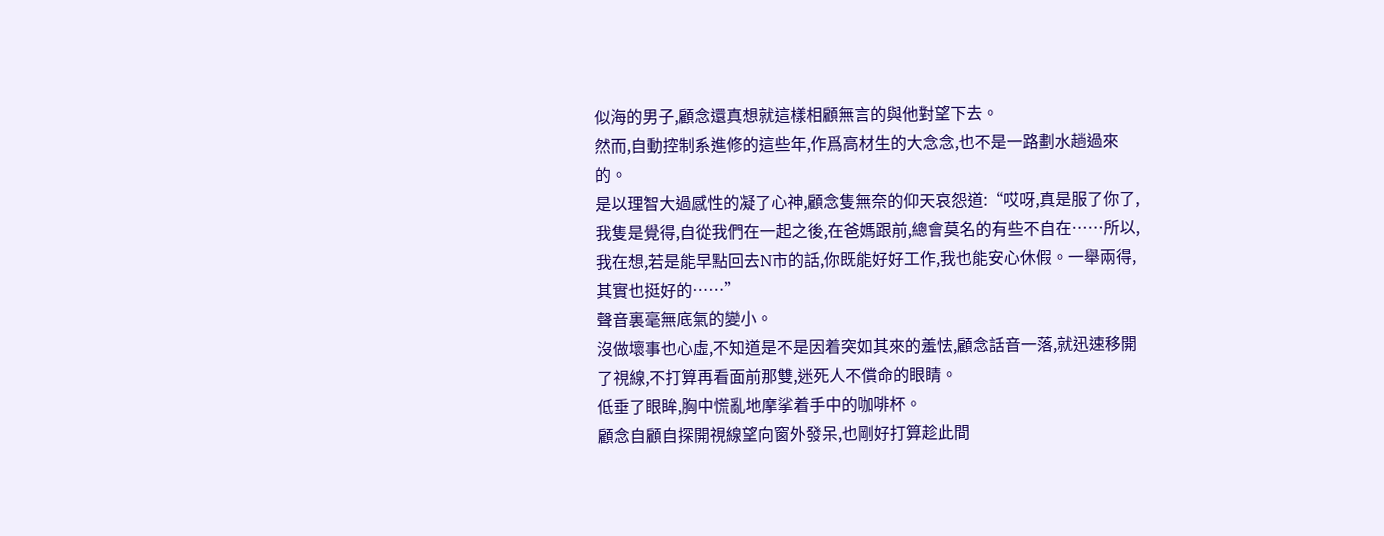似海的男子,顧念還真想就這樣相顧無言的與他對望下去。
然而,自動控制系進修的這些年,作爲高材生的大念念,也不是一路劃水趟過來的。
是以理智大過感性的凝了心神,顧念隻無奈的仰天哀怨道:“哎呀,真是服了你了,我隻是覺得,自從我們在一起之後,在爸媽跟前,總會莫名的有些不自在……所以,我在想,若是能早點回去N市的話,你既能好好工作,我也能安心休假。一舉兩得,其實也挺好的……”
聲音裏毫無底氣的變小。
沒做壞事也心虛,不知道是不是因着突如其來的羞怯,顧念話音一落,就迅速移開了視線,不打算再看面前那雙,迷死人不償命的眼睛。
低垂了眼眸,胸中慌亂地摩挲着手中的咖啡杯。
顧念自顧自探開視線望向窗外發呆,也剛好打算趁此間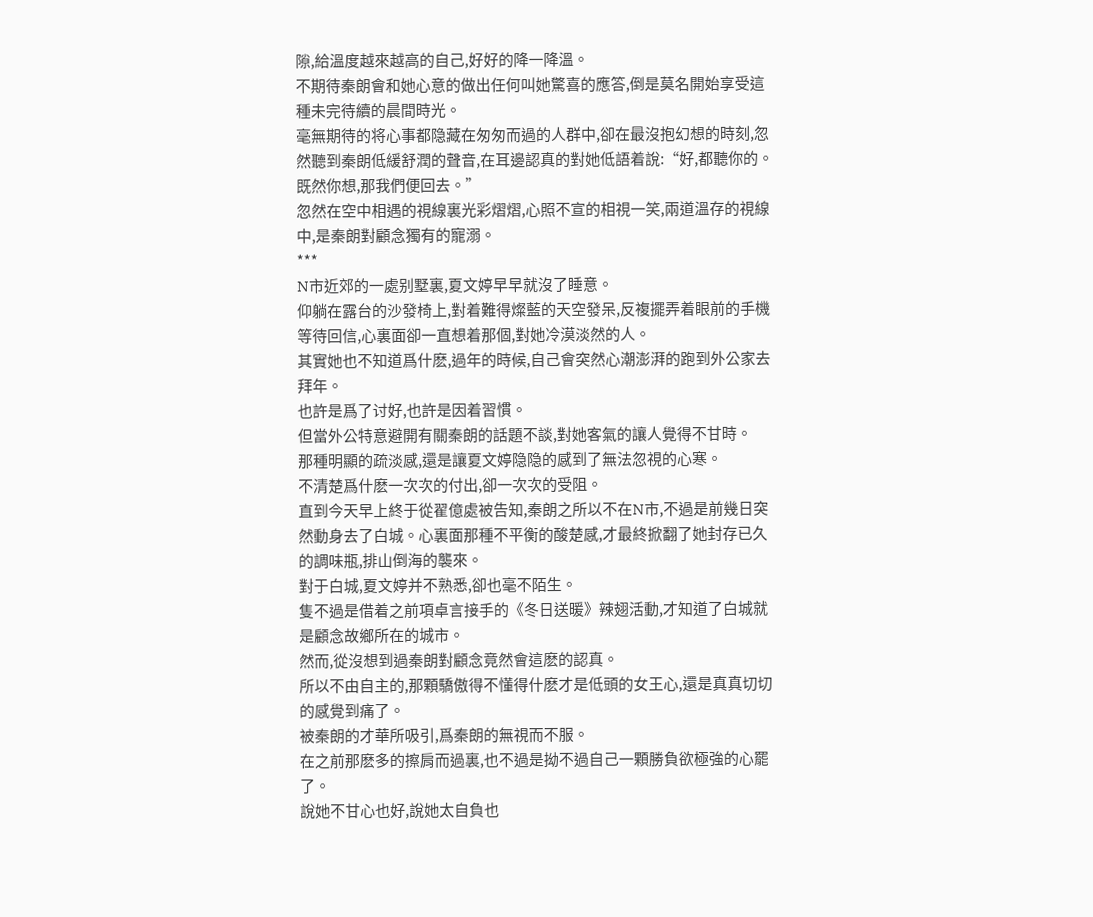隙,給溫度越來越高的自己,好好的降一降溫。
不期待秦朗會和她心意的做出任何叫她驚喜的應答,倒是莫名開始享受這種未完待續的晨間時光。
毫無期待的将心事都隐藏在匆匆而過的人群中,卻在最沒抱幻想的時刻,忽然聽到秦朗低緩舒潤的聲音,在耳邊認真的對她低語着說:“好,都聽你的。既然你想,那我們便回去。”
忽然在空中相遇的視線裏光彩熠熠,心照不宣的相視一笑,兩道溫存的視線中,是秦朗對顧念獨有的寵溺。
***
N市近郊的一處别墅裏,夏文婷早早就沒了睡意。
仰躺在露台的沙發椅上,對着難得燦藍的天空發呆,反複擺弄着眼前的手機等待回信,心裏面卻一直想着那個,對她冷漠淡然的人。
其實她也不知道爲什麽,過年的時候,自己會突然心潮澎湃的跑到外公家去拜年。
也許是爲了讨好,也許是因着習慣。
但當外公特意避開有關秦朗的話題不談,對她客氣的讓人覺得不甘時。
那種明顯的疏淡感,還是讓夏文婷隐隐的感到了無法忽視的心寒。
不清楚爲什麽一次次的付出,卻一次次的受阻。
直到今天早上終于從翟億處被告知,秦朗之所以不在N市,不過是前幾日突然動身去了白城。心裏面那種不平衡的酸楚感,才最終掀翻了她封存已久的調味瓶,排山倒海的襲來。
對于白城,夏文婷并不熟悉,卻也毫不陌生。
隻不過是借着之前項卓言接手的《冬日送暖》辣翅活動,才知道了白城就是顧念故鄉所在的城市。
然而,從沒想到過秦朗對顧念竟然會這麽的認真。
所以不由自主的,那顆驕傲得不懂得什麽才是低頭的女王心,還是真真切切的感覺到痛了。
被秦朗的才華所吸引,爲秦朗的無視而不服。
在之前那麽多的擦肩而過裏,也不過是拗不過自己一顆勝負欲極強的心罷了。
說她不甘心也好,說她太自負也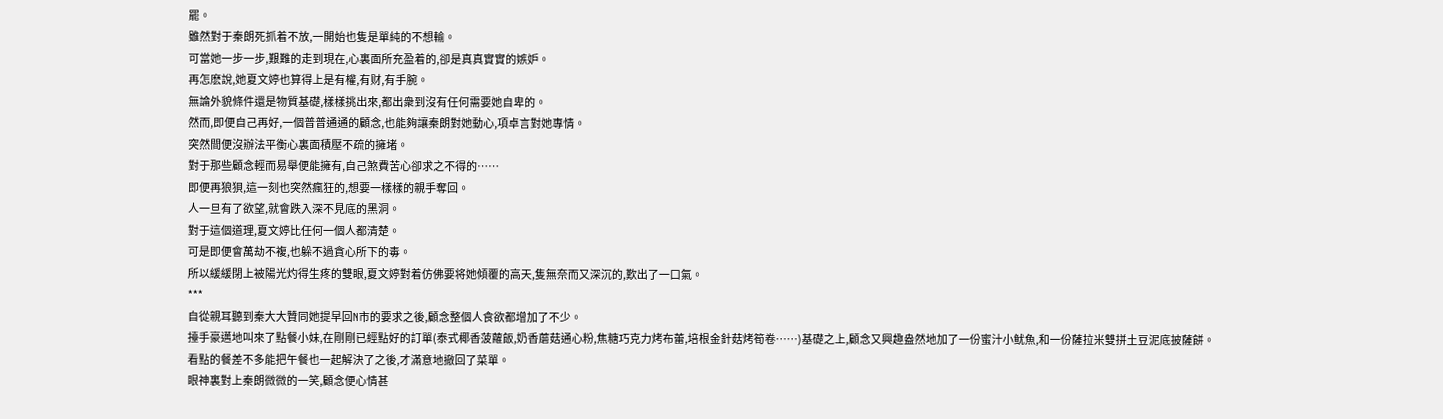罷。
雖然對于秦朗死抓着不放,一開始也隻是單純的不想輸。
可當她一步一步,艱難的走到現在,心裏面所充盈着的,卻是真真實實的嫉妒。
再怎麽說,她夏文婷也算得上是有權,有财,有手腕。
無論外貌條件還是物質基礎,樣樣挑出來,都出衆到沒有任何需要她自卑的。
然而,即便自己再好,一個普普通通的顧念,也能夠讓秦朗對她動心,項卓言對她專情。
突然間便沒辦法平衡心裏面積壓不疏的擁堵。
對于那些顧念輕而易舉便能擁有,自己煞費苦心卻求之不得的……
即便再狼狽,這一刻也突然瘋狂的,想要一樣樣的親手奪回。
人一旦有了欲望,就會跌入深不見底的黑洞。
對于這個道理,夏文婷比任何一個人都清楚。
可是即便會萬劫不複,也躲不過貪心所下的毒。
所以緩緩閉上被陽光灼得生疼的雙眼,夏文婷對着仿佛要将她傾覆的高天,隻無奈而又深沉的,歎出了一口氣。
***
自從親耳聽到秦大大贊同她提早回N市的要求之後,顧念整個人食欲都增加了不少。
擡手豪邁地叫來了點餐小妹,在剛剛已經點好的訂單(泰式椰香菠蘿飯,奶香蘑菇通心粉,焦糖巧克力烤布蕾,培根金針菇烤筍卷……)基礎之上,顧念又興趣盎然地加了一份蜜汁小鱿魚,和一份薩拉米雙拼土豆泥底披薩餅。
看點的餐差不多能把午餐也一起解決了之後,才滿意地撤回了菜單。
眼神裏對上秦朗微微的一笑,顧念便心情甚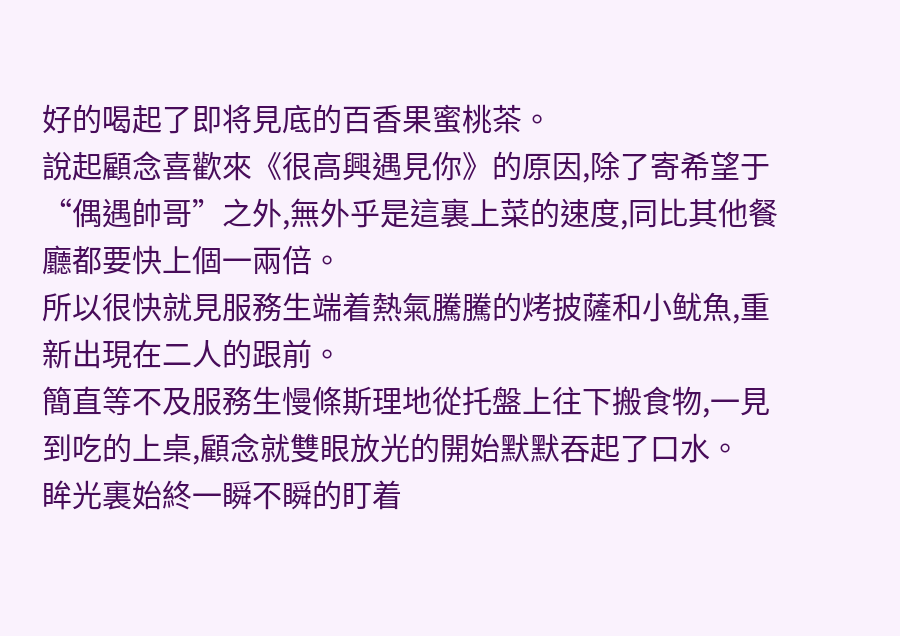好的喝起了即将見底的百香果蜜桃茶。
說起顧念喜歡來《很高興遇見你》的原因,除了寄希望于“偶遇帥哥”之外,無外乎是這裏上菜的速度,同比其他餐廳都要快上個一兩倍。
所以很快就見服務生端着熱氣騰騰的烤披薩和小鱿魚,重新出現在二人的跟前。
簡直等不及服務生慢條斯理地從托盤上往下搬食物,一見到吃的上桌,顧念就雙眼放光的開始默默吞起了口水。
眸光裏始終一瞬不瞬的盯着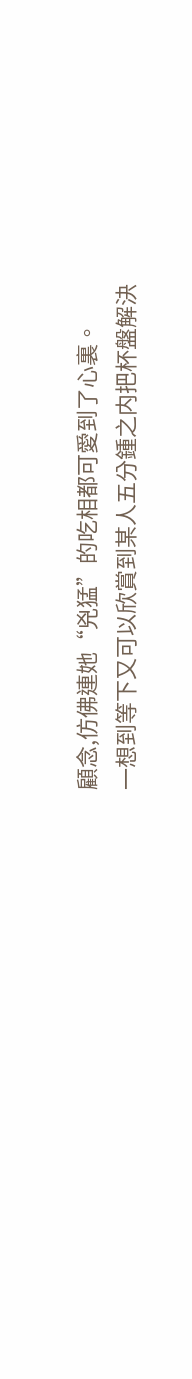顧念,仿佛連她“兇猛”的吃相都可愛到了心裏。
一想到等下又可以欣賞到某人五分鍾之内把杯盤解決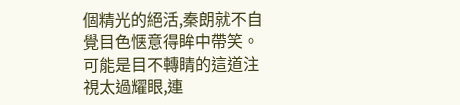個精光的絕活,秦朗就不自覺目色惬意得眸中帶笑。
可能是目不轉睛的這道注視太過耀眼,連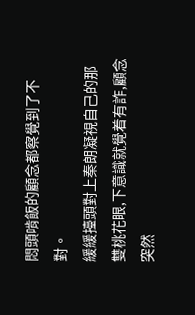悶頭啃飯的顧念都察覺到了不對。
緩緩擡頭對上秦朗凝視自己的那雙桃花眼,下意識就覺着有詐,顧念突然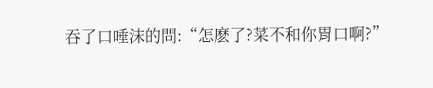吞了口唾沫的問:“怎麽了?菜不和你胃口啊?”